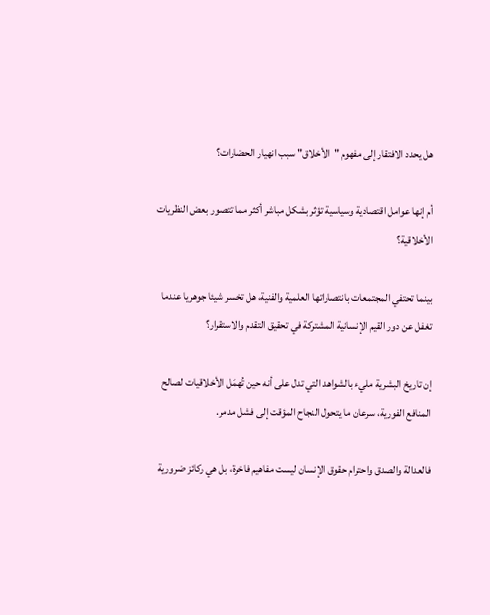هل يحدد الافتقار إلى مفهوم "الأخلاق" سبب انهيار الحضارات؟

أم إنها عوامل اقتصادية وسياسية تؤثر بشكل مباشر أكثر مما تتصور بعض النظريات الأخلاقية؟

بينما تحتفي المجتمعات بانتصاراتها العلمية والفنية، هل تخسر شيئا جوهريا عندما تغفل عن دور القيم الإنسانية المشتركة في تحقيق التقدم والاستقرار؟

إن تاريخ البشرية مليء بالشواهد التي تدل على أنه حين تُهمَل الأخلاقيات لصالح المنافع الفورية، سرعان ما يتحول النجاح المؤقت إلى فشل مدمر.

فالعدالة والصدق واحترام حقوق الإنسان ليست مفاهيم فاخرة، بل هي ركائز ضرورية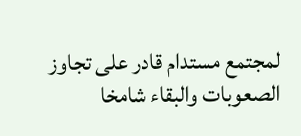لمجتمع مستدام قادر على تجاوز الصعوبات والبقاء شامخا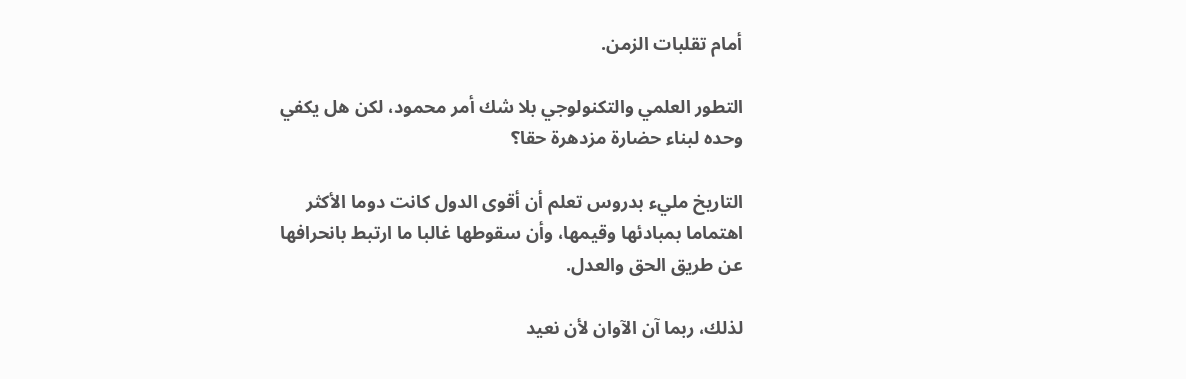أمام تقلبات الزمن.

التطور العلمي والتكنولوجي بلا شك أمر محمود، لكن هل يكفي وحده لبناء حضارة مزدهرة حقا؟

التاريخ مليء بدروس تعلم أن أقوى الدول كانت دوما الأكثر اهتماما بمبادئها وقيمها، وأن سقوطها غالبا ما ارتبط بانحرافها عن طريق الحق والعدل.

لذلك، ربما آن الآوان لأن نعيد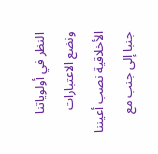النظر في أولوياتنا ونضع الاعتبارات الأخلاقية نصب أعيننا جنبا إلى جنب مع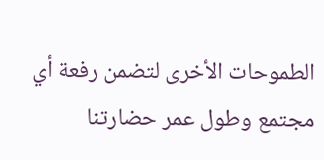الطموحات الأخرى لتضمن رفعة أي مجتمع وطول عمر حضارتنا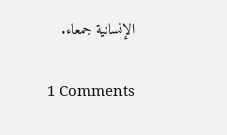الإنسانية جمعاء.

1 Comments